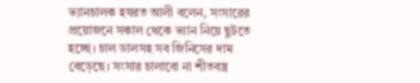ভ্যানচালক হযরত আলী বলেন, সংসারের প্রয়োজনে সকাল থেকে ভ্যান নিয়ে ছুটতে হচ্ছে। চাল ডালসহ সব জিনিসের দাম বেড়েছে। সংসার চালাবো না শীতবস্ত্র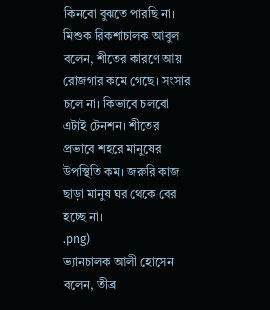কিনবো বুঝতে পারছি না।
মিশুক রিকশাচালক আবুল বলেন, শীতের কারণে আয় রোজগার কমে গেছে। সংসার চলে না। কিভাবে চলবো এটাই টেনশন। শীতের প্রভাবে শহরে মানুষের উপস্থিতি কম। জরুরি কাজ ছাড়া মানুষ ঘর থেকে বের হচ্ছে না।
.png)
ভ্যানচালক আলী হোসেন বলেন, তীব্র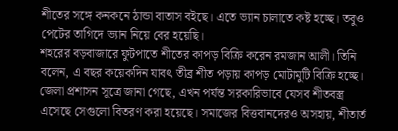শীতের সঙ্গে কনকনে ঠান্ডা বাতাস বইছে। এতে ভ্যান চালাতে কষ্ট হচ্ছে। তবুও পেটের তাগিদে ভ্যান নিয়ে বের হয়েছি।
শহরের বড়বাজারে ফুটপাতে শীতের কাপড় বিক্রি করেন রমজান আলী। তিনি বলেন, এ বছর কয়েকদিন যাবৎ তীব্র শীত পড়ায় কাপড় মোটামুটি বিক্রি হচ্ছে।
জেলা প্রশাসন সূত্রে জানা গেছে, এখন পর্যন্ত সরকারিভাবে যেসব শীতবস্ত্র এসেছে সেগুলো বিতরণ করা হয়েছে। সমাজের বিত্তবানদেরও অসহায়, শীতার্ত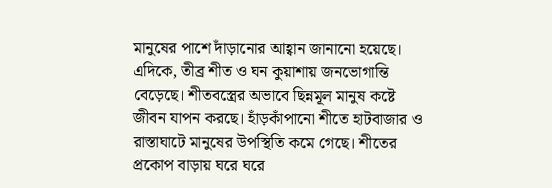মানুষের পাশে দাঁড়ানোর আহ্বান জানানো হয়েছে।
এদিকে, তীব্র শীত ও ঘন কুয়াশায় জনভোগান্তি বেড়েছে। শীতবস্ত্রের অভাবে ছিন্নমূল মানুষ কষ্টে জীবন যাপন করছে। হাঁড়কাঁপানো শীতে হাটবাজার ও রাস্তাঘাটে মানুষের উপস্থিতি কমে গেছে। শীতের প্রকোপ বাড়ায় ঘরে ঘরে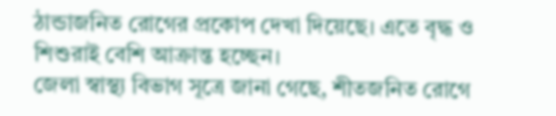ঠান্ডাজনিত রোগের প্রকোপ দেখা দিয়েছে। এতে বৃদ্ধ ও শিশুরাই বেশি আক্রান্ত হচ্ছেন।
জেলা স্বাস্থ্য বিভাগ সূত্রে জানা গেছে, শীতজনিত রোগে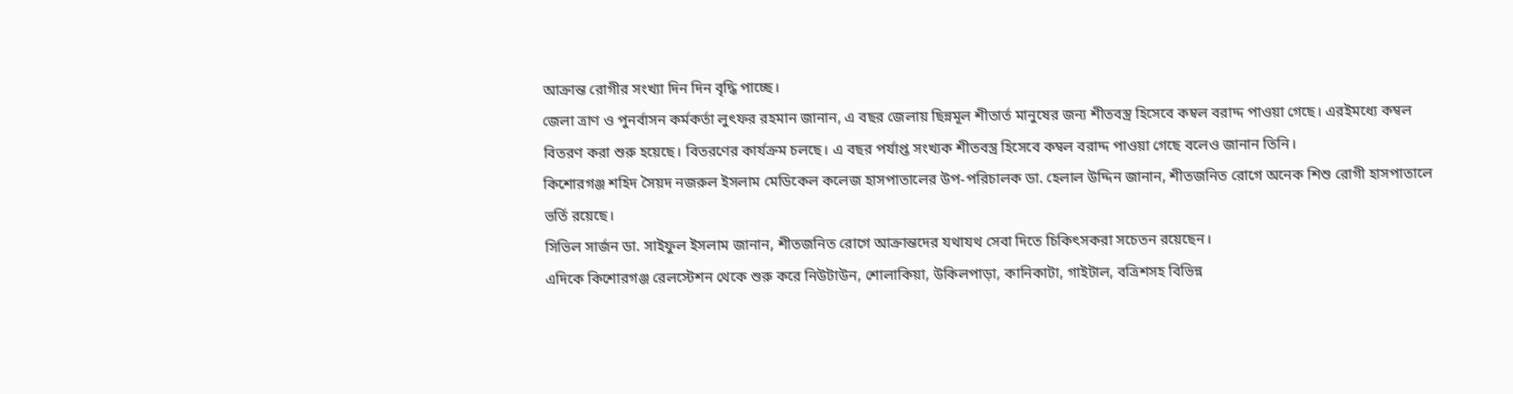আক্রান্ত রোগীর সংখ্যা দিন দিন বৃদ্ধি পাচ্ছে।
জেলা ত্রাণ ও পুনর্বাসন কর্মকর্তা লুৎফর রহমান জানান, এ বছর জেলায় ছিন্নমূল শীতার্ত মানুষের জন্য শীতবস্ত্র হিসেবে কম্বল বরাদ্দ পাওয়া গেছে। এরইমধ্যে কম্বল বিতরণ করা শুরু হয়েছে। বিতরণের কার্যক্রম চলছে। এ বছর পর্যাপ্ত সংখ্যক শীতবস্ত্র হিসেবে কম্বল বরাদ্দ পাওয়া গেছে বলেও জানান তিনি।
কিশোরগঞ্জ শহিদ সৈয়দ নজরুল ইসলাম মেডিকেল কলেজ হাসপাতালের উপ-পরিচালক ডা. হেলাল উদ্দিন জানান, শীতজনিত রোগে অনেক শিশু রোগী হাসপাতালে ভর্তি রয়েছে।
সিভিল সার্জন ডা. সাইফুল ইসলাম জানান, শীতজনিত রোগে আক্রান্তদের যথাযথ সেবা দিতে চিকিৎসকরা সচেতন রয়েছেন।
এদিকে কিশোরগঞ্জ রেলস্টেশন থেকে শুরু করে নিউটাউন, শোলাকিয়া, উকিলপাড়া, কানিকাটা, গাইটাল, বত্রিশসহ বিভিন্ন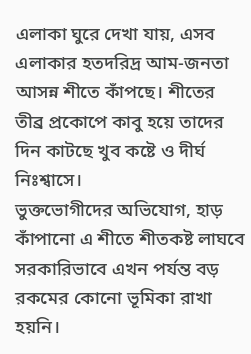এলাকা ঘুরে দেখা যায়, এসব এলাকার হতদরিদ্র আম-জনতা আসন্ন শীতে কাঁপছে। শীতের তীব্র প্রকোপে কাবু হয়ে তাদের দিন কাটছে খুব কষ্টে ও দীর্ঘ নিঃশ্বাসে।
ভুক্তভোগীদের অভিযোগ, হাড় কাঁপানো এ শীতে শীতকষ্ট লাঘবে সরকারিভাবে এখন পর্যন্ত বড় রকমের কোনো ভূমিকা রাখা হয়নি।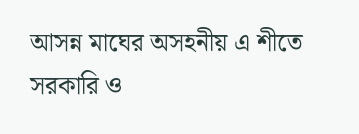আসন্ন মাঘের অসহনীয় এ শীতে সরকারি ও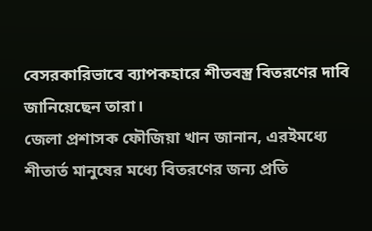বেসরকারিভাবে ব্যাপকহারে শীতবস্ত্র বিতরণের দাবি জানিয়েছেন তারা।
জেলা প্রশাসক ফৌজিয়া খান জানান, এরইমধ্যে শীতার্ত মানুষের মধ্যে বিতরণের জন্য প্রতি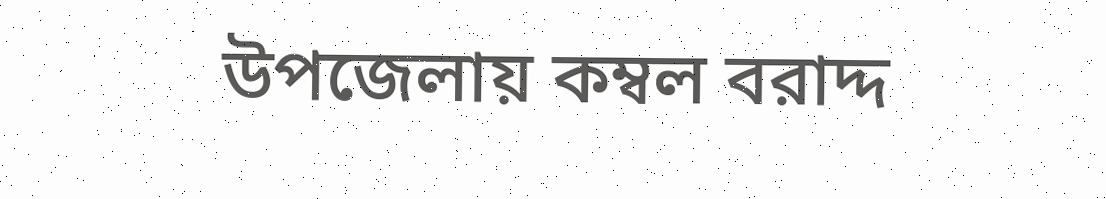উপজেলায় কম্বল বরাদ্দ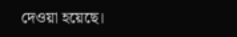দেওয়া হয়েছে।